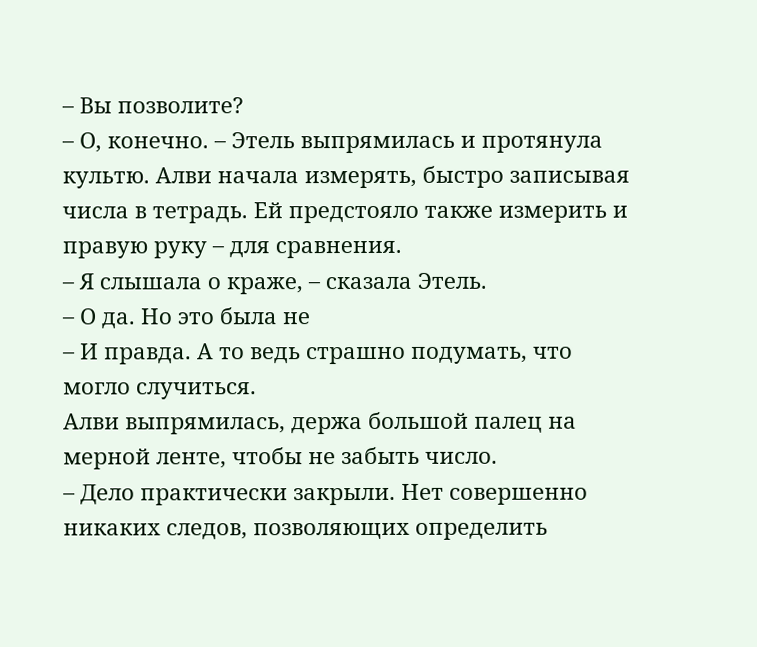– Вы позволите?
– О, конечно. – Этель выпрямилась и протянула культю. Алви начала измерять, быстро записывая числа в тетрадь. Ей предстояло также измерить и правую руку – для сравнения.
– Я слышала о краже, – сказала Этель.
– О да. Но это была не
– И правда. А то ведь страшно подумать, что могло случиться.
Алви выпрямилась, держа большой палец на мерной ленте, чтобы не забыть число.
– Дело практически закрыли. Нет совершенно никаких следов, позволяющих определить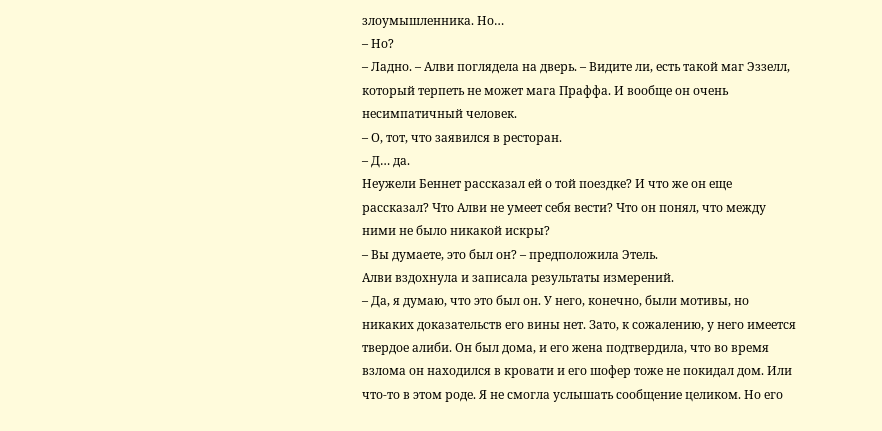злоумышленника. Но…
– Но?
– Ладно. – Алви поглядела на дверь. – Видите ли, есть такой маг Эззелл, который терпеть не может мага Праффа. И вообще он очень несимпатичный человек.
– О, тот, что заявился в ресторан.
– Д… да.
Неужели Беннет рассказал ей о той поездке? И что же он еще рассказал? Что Алви не умеет себя вести? Что он понял, что между ними не было никакой искры?
– Вы думаете, это был он? – предположила Этель.
Алви вздохнула и записала результаты измерений.
– Да, я думаю, что это был он. У него, конечно, были мотивы, но никаких доказательств его вины нет. Зато, к сожалению, у него имеется твердое алиби. Он был дома, и его жена подтвердила, что во время взлома он находился в кровати и его шофер тоже не покидал дом. Или что-то в этом роде. Я не смогла услышать сообщение целиком. Но его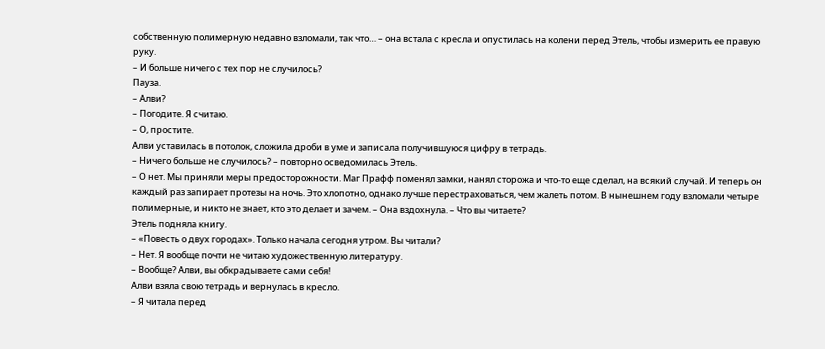собственную полимерную недавно взломали, так что… – она встала с кресла и опустилась на колени перед Этель, чтобы измерить ее правую руку.
– И больше ничего с тех пор не случилось?
Пауза.
– Алви?
– Погодите. Я считаю.
– О, простите.
Алви уставилась в потолок, сложила дроби в уме и записала получившуюся цифру в тетрадь.
– Ничего больше не случилось? – повторно осведомилась Этель.
– О нет. Мы приняли меры предосторожности. Маг Прафф поменял замки, нанял сторожа и что-то еще сделал, на всякий случай. И теперь он каждый раз запирает протезы на ночь. Это хлопотно, однако лучше перестраховаться, чем жалеть потом. В нынешнем году взломали четыре полимерные, и никто не знает, кто это делает и зачем. – Она вздохнула. – Что вы читаете?
Этель подняла книгу.
– «Повесть о двух городах». Только начала сегодня утром. Вы читали?
– Нет. Я вообще почти не читаю художественную литературу.
– Вообще? Алви, вы обкрадываете сами себя!
Алви взяла свою тетрадь и вернулась в кресло.
– Я читала перед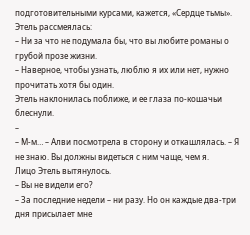подготовительными курсами, кажется, «Сердце тьмы».
Этель рассмеялась:
– Ни за что не подумала бы, что вы любите романы о грубой прозе жизни.
– Наверное, чтобы узнать, люблю я их или нет, нужно прочитать хотя бы один.
Этель наклонилась поближе, и ее глаза по-кошачьи блеснули.
–
– М-м… – Алви посмотрела в сторону и откашлялась. – Я не знаю. Вы должны видеться с ним чаще, чем я.
Лицо Этель вытянулось.
– Вы не видели его?
– За последние недели – ни разу. Но он каждые два-три дня присылает мне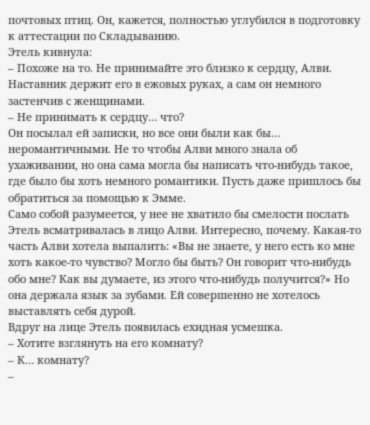почтовых птиц. Он, кажется, полностью углубился в подготовку к аттестации по Складыванию.
Этель кивнула:
– Похоже на то. Не принимайте это близко к сердцу, Алви. Наставник держит его в ежовых руках, а сам он немного застенчив с женщинами.
– Не принимать к сердцу… что?
Он посылал ей записки, но все они были как бы… неромантичными. Не то чтобы Алви много знала об ухаживании, но она сама могла бы написать что-нибудь такое, где было бы хоть немного романтики. Пусть даже пришлось бы обратиться за помощью к Эмме.
Само собой разумеется, у нее не хватило бы смелости послать
Этель всматривалась в лицо Алви. Интересно, почему. Какая-то часть Алви хотела выпалить: «Вы не знаете, у него есть ко мне хоть какое-то чувство? Могло бы быть? Он говорит что-нибудь обо мне? Как вы думаете, из этого что-нибудь получится?» Но она держала язык за зубами. Ей совершенно не хотелось выставлять себя дурой.
Вдруг на лице Этель появилась ехидная усмешка.
– Хотите взглянуть на его комнату?
– К… комнату?
–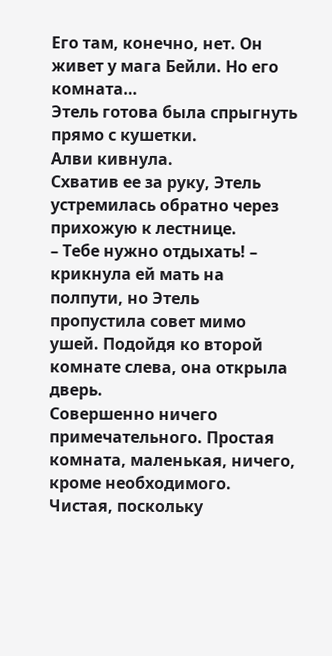Его там, конечно, нет. Он живет у мага Бейли. Но его комната…
Этель готова была спрыгнуть прямо с кушетки.
Алви кивнула.
Схватив ее за руку, Этель устремилась обратно через прихожую к лестнице.
– Тебе нужно отдыхать! – крикнула ей мать на полпути, но Этель пропустила совет мимо ушей. Подойдя ко второй комнате слева, она открыла дверь.
Совершенно ничего примечательного. Простая комната, маленькая, ничего, кроме необходимого. Чистая, поскольку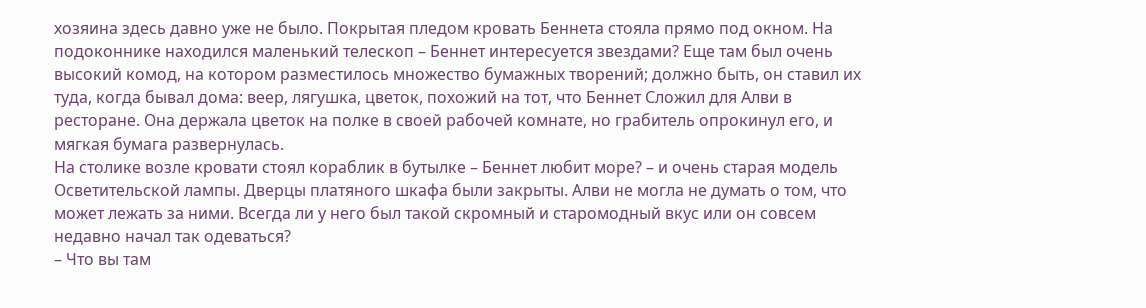хозяина здесь давно уже не было. Покрытая пледом кровать Беннета стояла прямо под окном. На подоконнике находился маленький телескоп – Беннет интересуется звездами? Еще там был очень высокий комод, на котором разместилось множество бумажных творений; должно быть, он ставил их туда, когда бывал дома: веер, лягушка, цветок, похожий на тот, что Беннет Сложил для Алви в ресторане. Она держала цветок на полке в своей рабочей комнате, но грабитель опрокинул его, и мягкая бумага развернулась.
На столике возле кровати стоял кораблик в бутылке – Беннет любит море? – и очень старая модель Осветительской лампы. Дверцы платяного шкафа были закрыты. Алви не могла не думать о том, что может лежать за ними. Всегда ли у него был такой скромный и старомодный вкус или он совсем недавно начал так одеваться?
– Что вы там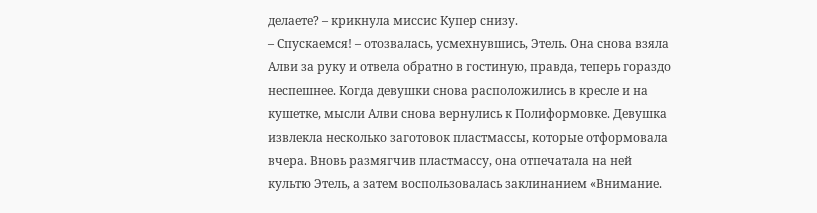делаете? – крикнула миссис Купер снизу.
– Спускаемся! – отозвалась, усмехнувшись, Этель. Она снова взяла Алви за руку и отвела обратно в гостиную, правда, теперь гораздо неспешнее. Когда девушки снова расположились в кресле и на кушетке, мысли Алви снова вернулись к Полиформовке. Девушка извлекла несколько заготовок пластмассы, которые отформовала вчера. Вновь размягчив пластмассу, она отпечатала на ней культю Этель, а затем воспользовалась заклинанием «Внимание.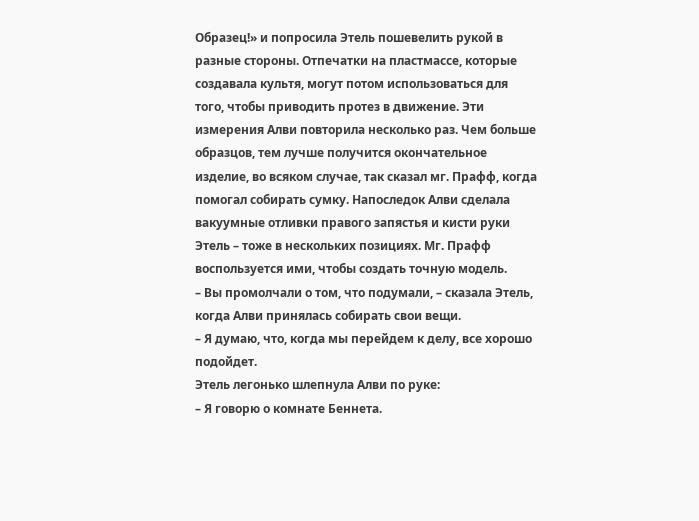Образец!» и попросила Этель пошевелить рукой в разные стороны. Отпечатки на пластмассе, которые создавала культя, могут потом использоваться для того, чтобы приводить протез в движение. Эти измерения Алви повторила несколько раз. Чем больше образцов, тем лучше получится окончательное изделие, во всяком случае, так сказал мг. Прафф, когда помогал собирать сумку. Напоследок Алви сделала вакуумные отливки правого запястья и кисти руки Этель – тоже в нескольких позициях. Мг. Прафф воспользуется ими, чтобы создать точную модель.
– Вы промолчали о том, что подумали, – сказала Этель, когда Алви принялась собирать свои вещи.
– Я думаю, что, когда мы перейдем к делу, все хорошо подойдет.
Этель легонько шлепнула Алви по руке:
– Я говорю о комнате Беннета.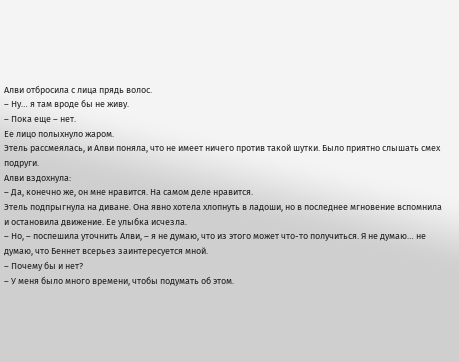Алви отбросила с лица прядь волос.
– Ну… я там вроде бы не живу.
– Пока еще – нет.
Ее лицо полыхнуло жаром.
Этель рассмеялась, и Алви поняла, что не имеет ничего против такой шутки. Было приятно слышать смех подруги.
Алви вздохнула:
– Да, конечно же, он мне нравится. На самом деле нравится.
Этель подпрыгнула на диване. Она явно хотела хлопнуть в ладоши, но в последнее мгновение вспомнила и остановила движение. Ее улыбка исчезла.
– Но, – поспешила уточнить Алви, – я не думаю, что из этого может что-то получиться. Я не думаю… не думаю, что Беннет всерьез заинтересуется мной.
– Почему бы и нет?
– У меня было много времени, чтобы подумать об этом.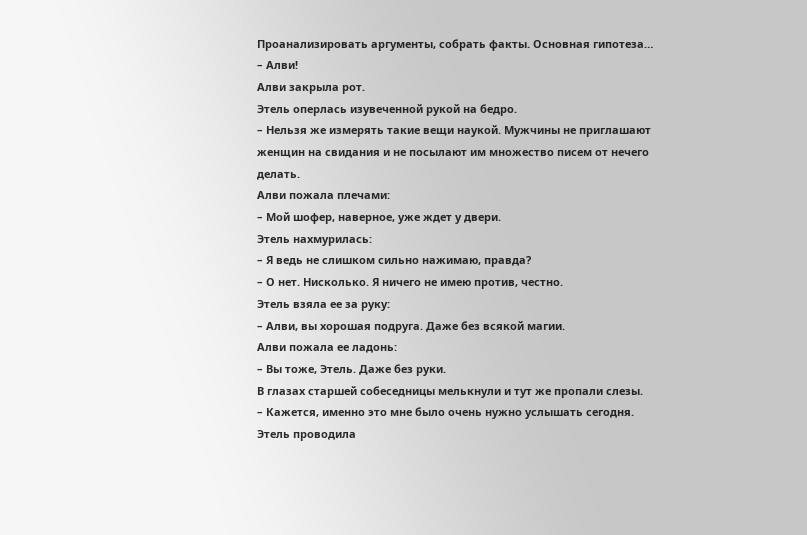Проанализировать аргументы, собрать факты. Основная гипотеза…
– Алви!
Алви закрыла рот.
Этель оперлась изувеченной рукой на бедро.
– Нельзя же измерять такие вещи наукой. Мужчины не приглашают женщин на свидания и не посылают им множество писем от нечего делать.
Алви пожала плечами:
– Мой шофер, наверное, уже ждет у двери.
Этель нахмурилась:
– Я ведь не слишком сильно нажимаю, правда?
– О нет. Нисколько. Я ничего не имею против, честно.
Этель взяла ее за руку:
– Алви, вы хорошая подруга. Даже без всякой магии.
Алви пожала ее ладонь:
– Вы тоже, Этель. Даже без руки.
В глазах старшей собеседницы мелькнули и тут же пропали слезы.
– Кажется, именно это мне было очень нужно услышать сегодня.
Этель проводила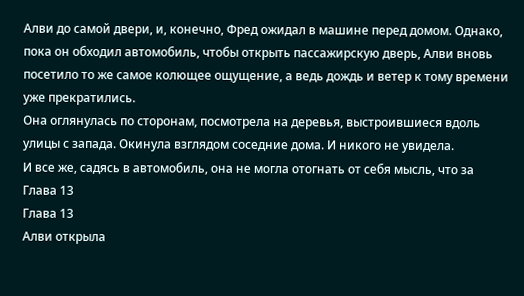Алви до самой двери, и, конечно, Фред ожидал в машине перед домом. Однако, пока он обходил автомобиль, чтобы открыть пассажирскую дверь, Алви вновь посетило то же самое колющее ощущение, а ведь дождь и ветер к тому времени уже прекратились.
Она оглянулась по сторонам, посмотрела на деревья, выстроившиеся вдоль улицы с запада. Окинула взглядом соседние дома. И никого не увидела.
И все же, садясь в автомобиль, она не могла отогнать от себя мысль, что за
Глава 13
Глава 13
Алви открыла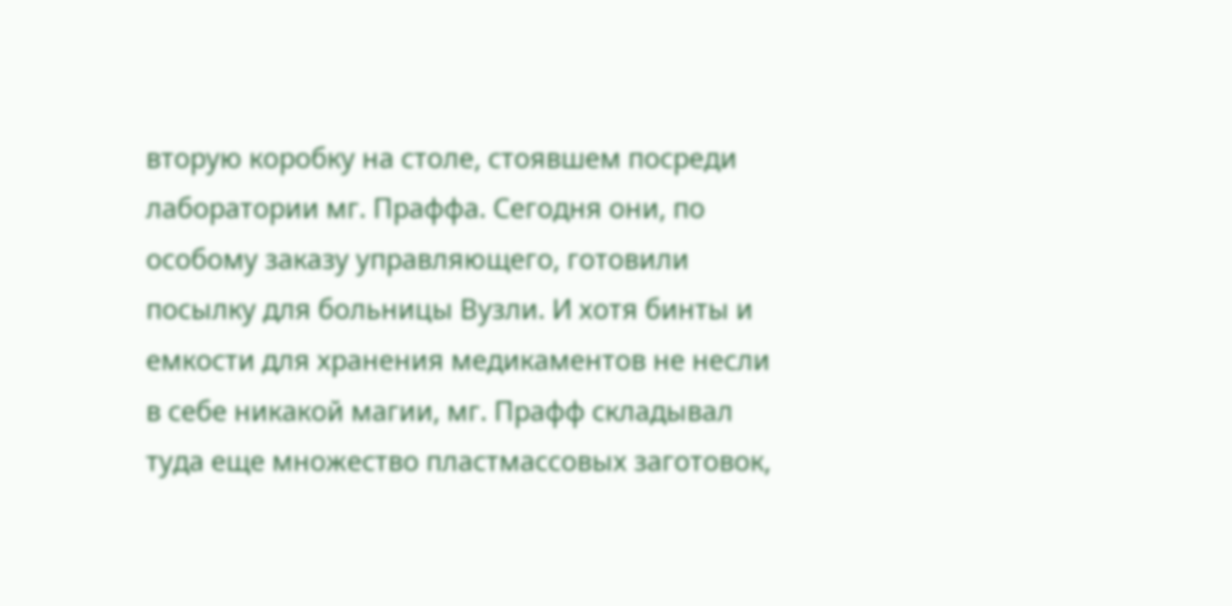вторую коробку на столе, стоявшем посреди лаборатории мг. Праффа. Сегодня они, по особому заказу управляющего, готовили посылку для больницы Вузли. И хотя бинты и емкости для хранения медикаментов не несли в себе никакой магии, мг. Прафф складывал туда еще множество пластмассовых заготовок,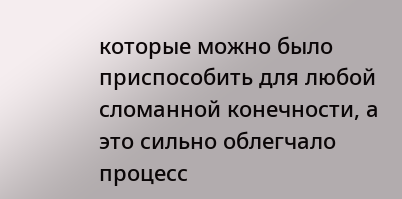которые можно было приспособить для любой сломанной конечности, а это сильно облегчало процесс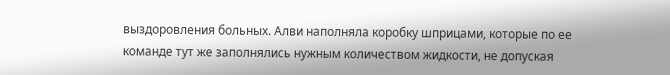выздоровления больных. Алви наполняла коробку шприцами, которые по ее команде тут же заполнялись нужным количеством жидкости, не допуская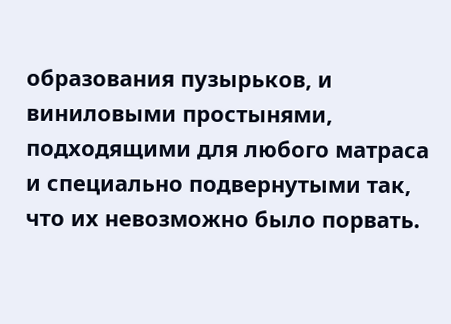образования пузырьков, и виниловыми простынями, подходящими для любого матраса и специально подвернутыми так, что их невозможно было порвать.